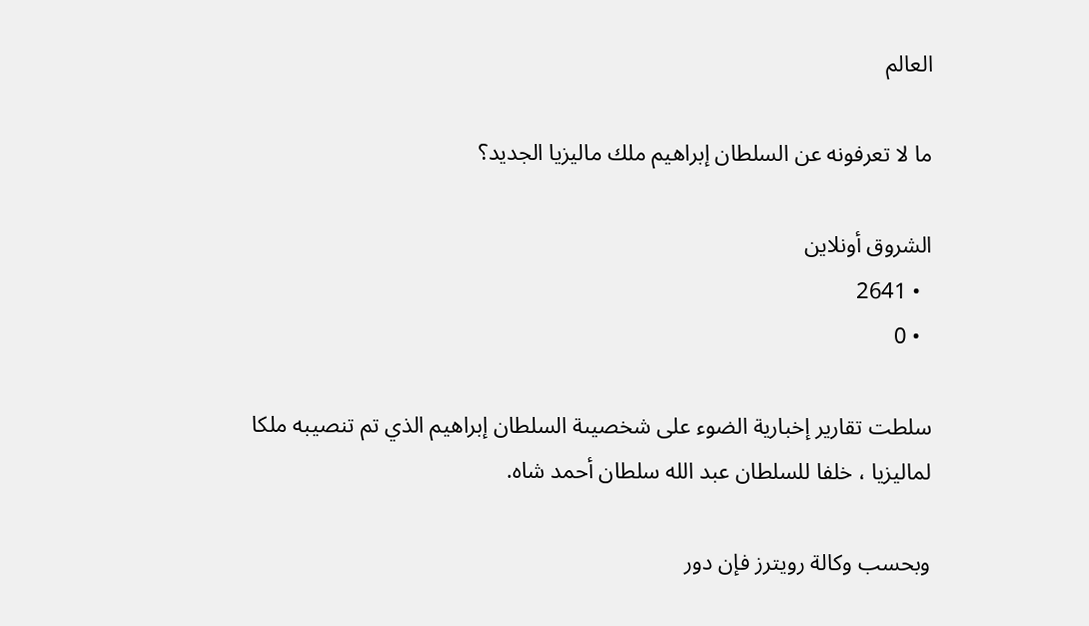العالم

ما لا تعرفونه عن السلطان إبراهيم ملك ماليزيا الجديد؟

الشروق أونلاين
  • 2641
  • 0

سلطت تقارير إخبارية الضوء على شخصيىة السلطان إبراهيم الذي تم تنصيبه ملكا لماليزيا ، خلفا للسلطان عبد الله سلطان أحمد شاه.

وبحسب وكالة رويترز فإن دور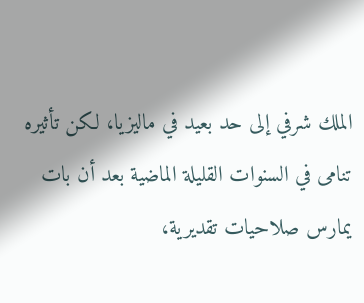الملك شرفي إلى حد بعيد في ماليزيا، لكن تأثيره تنامى في السنوات القليلة الماضية بعد أن بات يمارس صلاحيات تقديرية،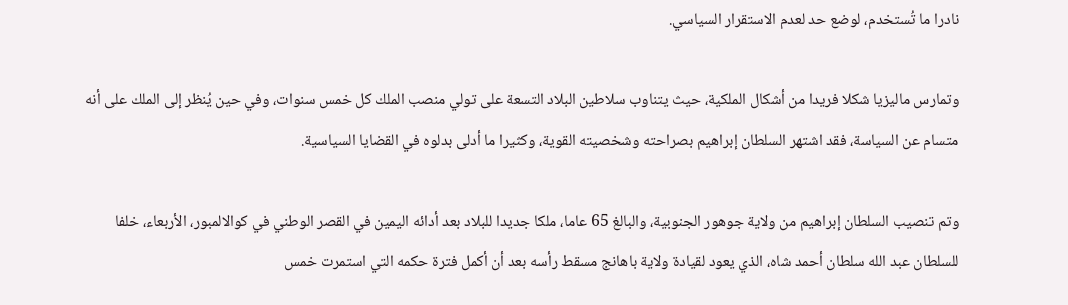نادرا ما تُستخدم، لوضع حد لعدم الاستقرار السياسي.

وتمارس ماليزيا شكلا فريدا من أشكال الملكية، حيث يتناوب سلاطين البلاد التسعة على تولي منصب الملك كل خمس سنوات، وفي حين يُنظر إلى الملك على أنه متسام عن السياسة، فقد اشتهر السلطان إبراهيم بصراحته وشخصيته القوية، وكثيرا ما أدلى بدلوه في القضايا السياسية.

وتم تنصيب السلطان إبراهيم من ولاية جوهور الجنوبية، والبالغ 65 عاما، ملكا جديدا للبلاد بعد أدائه اليمين في القصر الوطني في كوالالمبور، الأربعاء، خلفا للسلطان عبد الله سلطان أحمد شاه، الذي يعود لقيادة ولاية باهانج مسقط رأسه بعد أن أكمل فترة حكمه التي استمرت خمس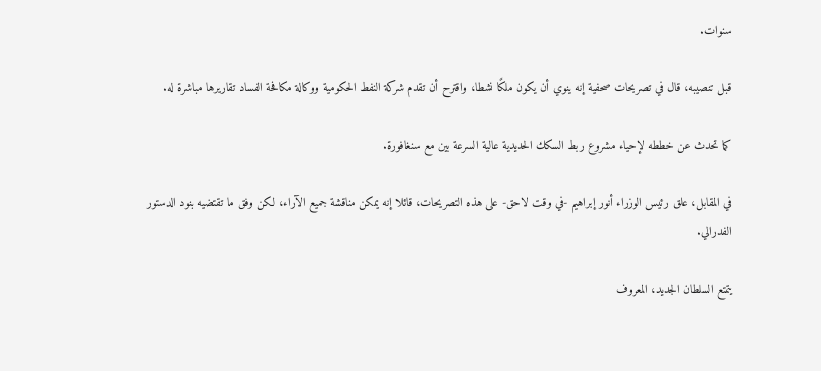سنوات.

قبل تنصيبه، قال في تصريحات صحفية إنه ينوي أن يكون ملكًا نشطا، واقترح أن تقدم شركة النفط الحكومية ووكالة مكافحة الفساد تقاريرها مباشرة له.

كما تحدث عن خططه لإحياء مشروع ربط السكك الحديدية عالية السرعة بين مع سنغافورة.

في المقابل، علق رئيس الوزراء أنور إبراهيم -في وقت لاحق- على هذه التصريحات، قائلا إنه يمكن مناقشة جميع الآراء، لكن وفق ما تقتضيه بنود الدستور الفدرالي.

يتمتع السلطان الجديد، المعروف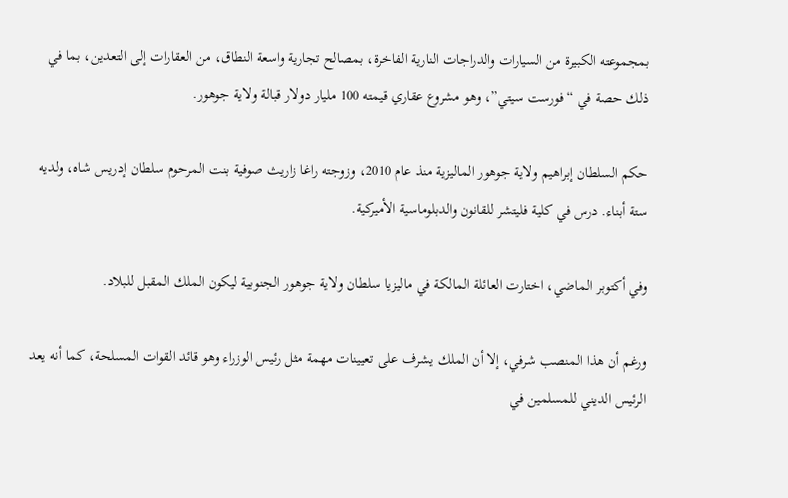بمجموعته الكبيرة من السيارات والدراجات النارية الفاخرة، بمصالح تجارية واسعة النطاق، من العقارات إلى التعدين، بما في ذلك حصة في “فورست سيتي”، وهو مشروع عقاري قيمته 100 مليار دولار قبالة ولاية جوهور.

حكم السلطان إبراهيم ولاية جوهور الماليزية منذ عام 2010، وزوجته راغا زاريث صوفية بنت المرحوم سلطان إدريس شاه، ولديه ستة أبناء. درس في كلية فليتشر للقانون والدبلوماسية الأميركية.

وفي أكتوبر الماضي، اختارت العائلة المالكة في ماليزيا سلطان ولاية جوهور الجنوبية ليكون الملك المقبل للبلاد.

ورغم أن هذا المنصب شرفي، إلا أن الملك يشرف على تعيينات مهمة مثل رئيس الوزراء وهو قائد القوات المسلحة، كما أنه يعد الرئيس الديني للمسلمين في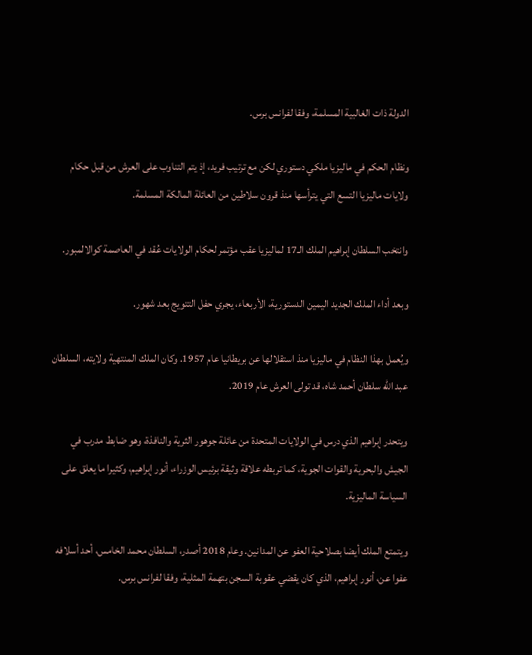الدولة ذات الغالبية المسلمة، وفقا لفرانس برس.

ونظام الحكم في ماليزيا ملكي دستوري لكن مع ترتيب فريد، إذ يتم التناوب على العرش من قبل حكام ولايات ماليزيا التسع التي يترأسها منذ قرون سلاطين من العائلة المالكة المسلمة.

وانتخب السلطان إبراهيم الملك الـ17 لماليزيا عقب مؤتمر لحكام الولايات عُقد في العاصمة كوالالمبور.

وبعد أداء الملك الجديد اليمين الدستورية، الأربعاء، يجري حفل التتويج بعد شهور.

ويُعمل بهذا النظام في ماليزيا منذ استقلالها عن بريطانيا عام 1957. وكان الملك المنتهية ولايته، السلطان عبد الله سلطان أحمد شاه، قد تولى العرش عام 2019.

ويتحدر إبراهيم الذي درس في الولايات المتحدة من عائلة جوهور الثرية والنافذة، وهو ضابط مدرب في الجيش والبحرية والقوات الجوية، كما تربطه علاقة وثيقة برئيس الوزراء، أنور إبراهيم، وكثيرا ما يعلق على السياسة الماليزية.

ويتمتع الملك أيضا بصلاحية العفو عن المدانين. وعام 2018 أصدر، السلطان محمد الخامس، أحد أسلافه عفوا عن، أنور إبراهيم، الذي كان يقضي عقوبة السجن بتهمة المثلية، وفقا لفرانس برس.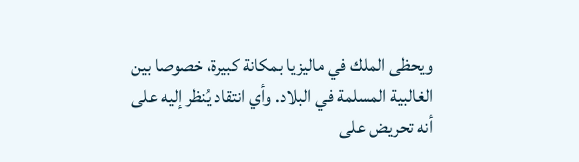ويحظى الملك في ماليزيا بمكانة كبيرة، خصوصا بين الغالبية المسلمة في البلاد. وأي انتقاد يُنظر إليه على أنه تحريض على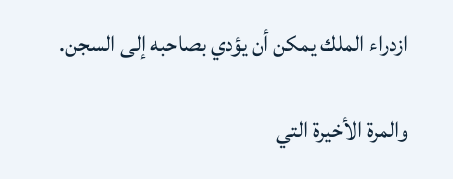ازدراء الملك يمكن أن يؤدي بصاحبه إلى السجن.

والمرة الأخيرة التي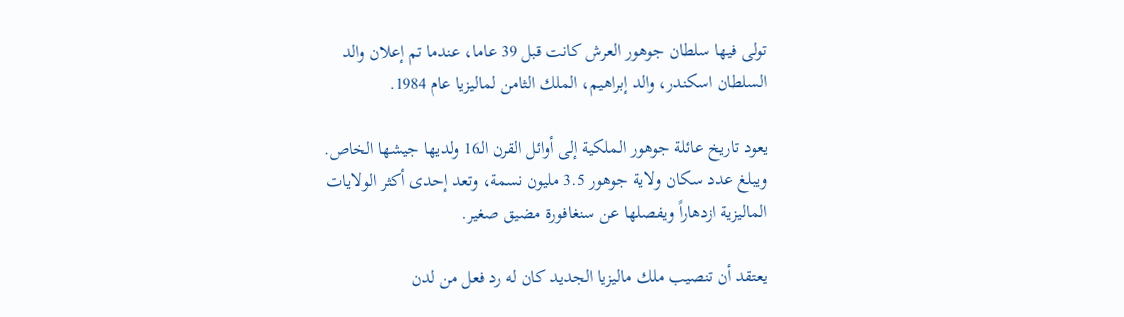تولى فيها سلطان جوهور العرش كانت قبل 39 عاما، عندما تم إعلان والد السلطان اسكندر، والد إبراهيم، الملك الثامن لماليزيا عام 1984.

يعود تاريخ عائلة جوهور الملكية إلى أوائل القرن الـ16 ولديها جيشها الخاص. ويبلغ عدد سكان ولاية جوهور 3.5 مليون نسمة، وتعد إحدى أكثر الولايات الماليزية ازدهاراً ويفصلها عن سنغافورة مضيق صغير.

يعتقد أن تنصيب ملك ماليزيا الجديد كان له رد فعل من لدن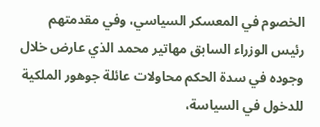الخصوم في المعسكر السياسي، وفي مقدمتهم رئيس الوزراء السابق مهاتير محمد الذي عارض خلال وجوده في سدة الحكم محاولات عائلة جوهور الملكية للدخول في السياسة،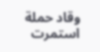وقاد حملة استمرت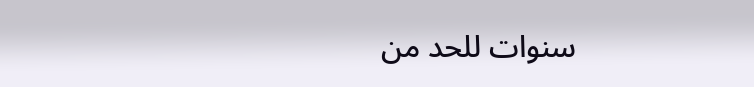سنوات للحد من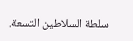سلطة السلاطين التسعة.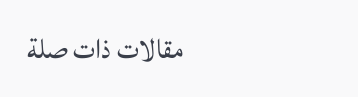مقالات ذات صلة